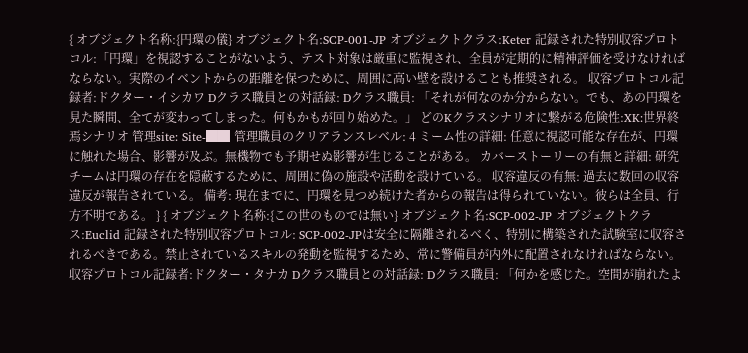{ オブジェクト名称:{円環の儀} オブジェクト名:SCP‐001-JP オブジェクトクラス:Keter 記録された特別収容プロトコル:「円環」を視認することがないよう、テスト対象は厳重に監視され、全員が定期的に精神評価を受けなければならない。実際のイベントからの距離を保つために、周囲に高い壁を設けることも推奨される。 収容プロトコル記録者:ドクター・イシカワ Dクラス職員との対話録: Dクラス職員: 「それが何なのか分からない。でも、あの円環を見た瞬間、全てが変わってしまった。何もかもが回り始めた。」 どのKクラスシナリオに繋がる危険性:XK:世界終焉シナリオ 管理site: Site-██ 管理職員のクリアランスレベル: 4 ミーム性の詳細: 任意に視認可能な存在が、円環に触れた場合、影響が及ぶ。無機物でも予期せぬ影響が生じることがある。 カバーストーリーの有無と詳細: 研究チームは円環の存在を隠蔽するために、周囲に偽の施設や活動を設けている。 収容違反の有無: 過去に数回の収容違反が報告されている。 備考: 現在までに、円環を見つめ続けた者からの報告は得られていない。彼らは全員、行方不明である。 } { オブジェクト名称:{この世のものでは無い} オブジェクト名:SCP‐002-JP オブジェクトクラス:Euclid 記録された特別収容プロトコル: SCP-002-JPは安全に隔離されるべく、特別に構築された試験室に収容されるべきである。禁止されているスキルの発動を監視するため、常に警備員が内外に配置されなければならない。 収容プロトコル記録者:ドクター・タナカ Dクラス職員との対話録: Dクラス職員: 「何かを感じた。空間が崩れたよ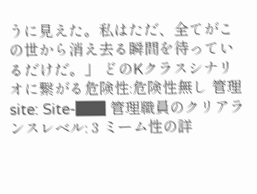うに見えた。私はただ、全てがこの世から消え去る瞬間を待っているだけだ。」 どのKクラスシナリオに繋がる危険性:危険性無し 管理site: Site-██ 管理職員のクリアランスレベル: 3 ミーム性の詳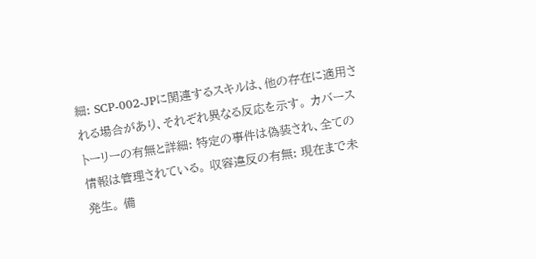細: SCP-002-JPに関連するスキルは、他の存在に適用される場合があり、それぞれ異なる反応を示す。 カバーストーリーの有無と詳細: 特定の事件は偽装され、全ての情報は管理されている。 収容違反の有無: 現在まで未発生。 備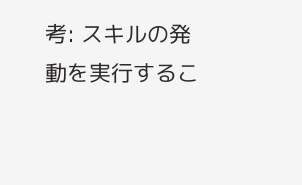考: スキルの発動を実行するこ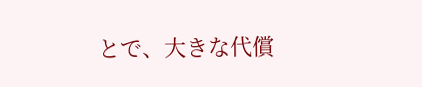とで、大きな代償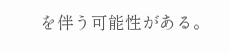を伴う可能性がある。